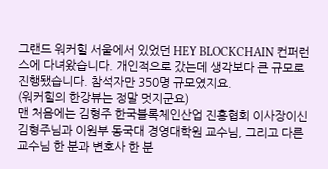그랜드 워커힐 서울에서 있었던 HEY BLOCKCHAIN 컨퍼런스에 다녀왔습니다. 개인적으로 갔는데 생각보다 큰 규모로 진행됐습니다. 참석자만 350명 규모였지요.
(워커힐의 한강뷰는 정말 멋지군요)
맨 처음에는 김형주 한국블록체인산업 진흥협회 이사장이신 김형주님과 이원부 동국대 경영대학원 교수님, 그리고 다른 교수님 한 분과 변호사 한 분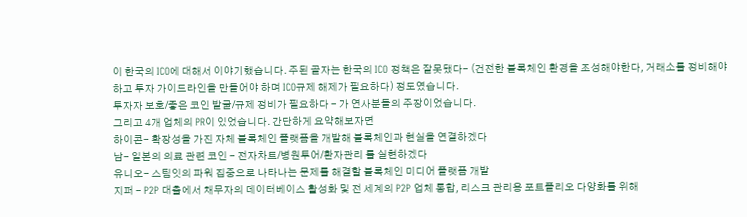이 한국의 ICO에 대해서 이야기했습니다. 주된 골자는 한국의 ICO 정책은 잘못됐다- (건전한 블록체인 환경을 조성해야한다, 거래소를 정비해야하고 투자 가이드라인을 만들어야 하며 ICO규제 해제가 필요하다) 정도였습니다.
투자자 보호/좋은 코인 발굴/규제 정비가 필요하다 - 가 연사분들의 주장이었습니다.
그리고 4개 업체의 PR이 있었습니다. 간단하게 요약해보자면
하이콘- 확장성을 가진 자체 블록체인 플랫폼을 개발해 블록체인과 현실을 연결하겠다
남- 일본의 의료 관련 코인 - 전자차트/병원투어/환자관리 를 실현하겠다
유니오- 스팀잇의 파워 집중으로 나타나는 문제를 해결할 블록체인 미디어 플랫폼 개발
지퍼 - P2P 대출에서 채무자의 데이터베이스 활성화 및 전 세계의 P2P 업체 통합, 리스크 관리용 포트폴리오 다양화를 위해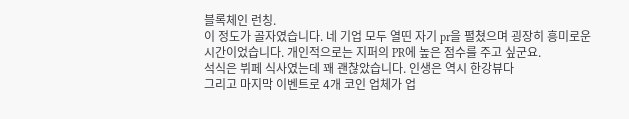블록체인 런칭.
이 정도가 골자였습니다. 네 기업 모두 열띤 자기 pr을 펼쳤으며 굉장히 흥미로운 시간이었습니다. 개인적으로는 지퍼의 PR에 높은 점수를 주고 싶군요.
석식은 뷔페 식사였는데 꽤 괜찮았습니다. 인생은 역시 한강뷰다
그리고 마지막 이벤트로 4개 코인 업체가 업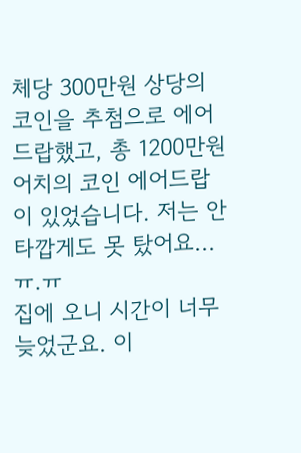체당 300만원 상당의 코인을 추첨으로 에어드랍했고, 총 1200만원어치의 코인 에어드랍이 있었습니다. 저는 안타깝게도 못 탔어요... ㅠ.ㅠ
집에 오니 시간이 너무 늦었군요. 이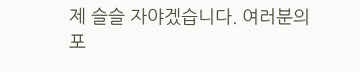제 슬슬 자야겠습니다. 여러분의 포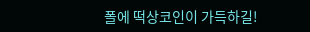폴에 떡상코인이 가득하길!